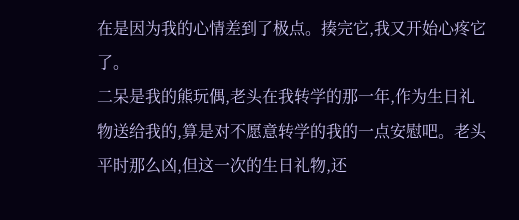在是因为我的心情差到了极点。揍完它,我又开始心疼它了。
二呆是我的熊玩偶,老头在我转学的那一年,作为生日礼物送给我的,算是对不愿意转学的我的一点安慰吧。老头平时那么凶,但这一次的生日礼物,还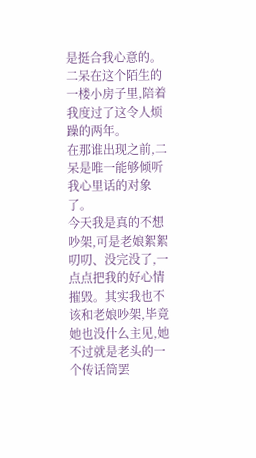是挺合我心意的。二呆在这个陌生的一楼小房子里,陪着我度过了这令人烦躁的两年。
在那谁出现之前,二呆是唯一能够倾听我心里话的对象了。
今天我是真的不想吵架,可是老娘絮絮叨叨、没完没了,一点点把我的好心情摧毁。其实我也不该和老娘吵架,毕竟她也没什么主见,她不过就是老头的一个传话筒罢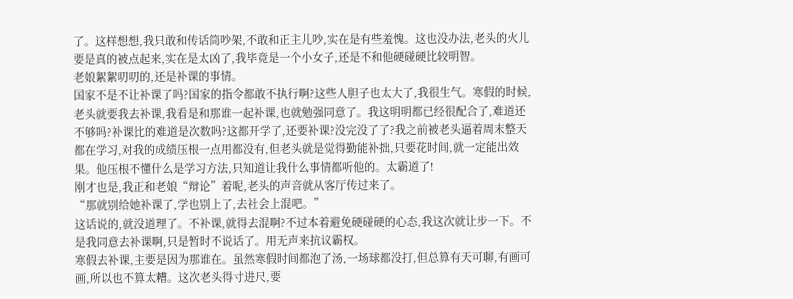了。这样想想,我只敢和传话筒吵架,不敢和正主儿吵,实在是有些羞愧。这也没办法,老头的火儿要是真的被点起来,实在是太凶了,我毕竟是一个小女子,还是不和他硬碰硬比较明智。
老娘絮絮叨叨的,还是补课的事情。
国家不是不让补课了吗?国家的指令都敢不执行啊?这些人胆子也太大了,我很生气。寒假的时候,老头就要我去补课,我看是和那谁一起补课,也就勉强同意了。我这明明都已经很配合了,难道还不够吗?补课比的难道是次数吗?这都开学了,还要补课?没完没了了?我之前被老头逼着周末整天都在学习,对我的成绩压根一点用都没有,但老头就是觉得勤能补拙,只要花时间,就一定能出效果。他压根不懂什么是学习方法,只知道让我什么事情都听他的。太霸道了!
刚才也是,我正和老娘“辩论”着呢,老头的声音就从客厅传过来了。
“那就别给她补课了,学也别上了,去社会上混吧。”
这话说的,就没道理了。不补课,就得去混啊?不过本着避免硬碰硬的心态,我这次就让步一下。不是我同意去补课啊,只是暂时不说话了。用无声来抗议霸权。
寒假去补课,主要是因为那谁在。虽然寒假时间都泡了汤,一场球都没打,但总算有天可聊,有画可画,所以也不算太糟。这次老头得寸进尺,要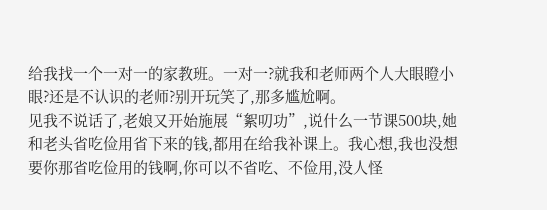给我找一个一对一的家教班。一对一?就我和老师两个人大眼瞪小眼?还是不认识的老师?别开玩笑了,那多尴尬啊。
见我不说话了,老娘又开始施展“絮叨功”,说什么一节课500块,她和老头省吃俭用省下来的钱,都用在给我补课上。我心想,我也没想要你那省吃俭用的钱啊,你可以不省吃、不俭用,没人怪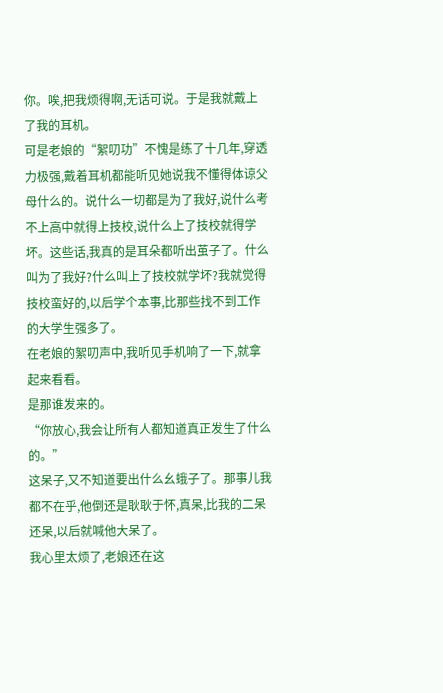你。唉,把我烦得啊,无话可说。于是我就戴上了我的耳机。
可是老娘的“絮叨功”不愧是练了十几年,穿透力极强,戴着耳机都能听见她说我不懂得体谅父母什么的。说什么一切都是为了我好,说什么考不上高中就得上技校,说什么上了技校就得学坏。这些话,我真的是耳朵都听出茧子了。什么叫为了我好?什么叫上了技校就学坏?我就觉得技校蛮好的,以后学个本事,比那些找不到工作的大学生强多了。
在老娘的絮叨声中,我听见手机响了一下,就拿起来看看。
是那谁发来的。
“你放心,我会让所有人都知道真正发生了什么的。”
这呆子,又不知道要出什么幺蛾子了。那事儿我都不在乎,他倒还是耿耿于怀,真呆,比我的二呆还呆,以后就喊他大呆了。
我心里太烦了,老娘还在这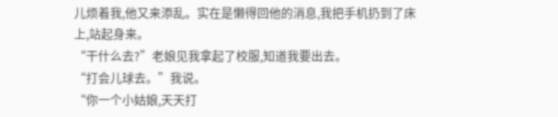儿烦着我,他又来添乱。实在是懒得回他的消息,我把手机扔到了床上,站起身来。
“干什么去?”老娘见我拿起了校服,知道我要出去。
“打会儿球去。”我说。
“你一个小姑娘,天天打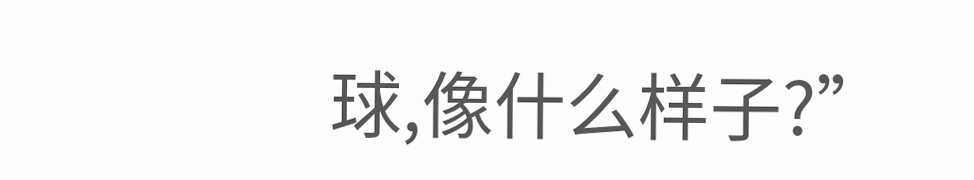球,像什么样子?”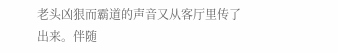老头凶狠而霸道的声音又从客厅里传了出来。伴随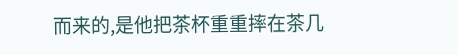而来的,是他把茶杯重重摔在茶几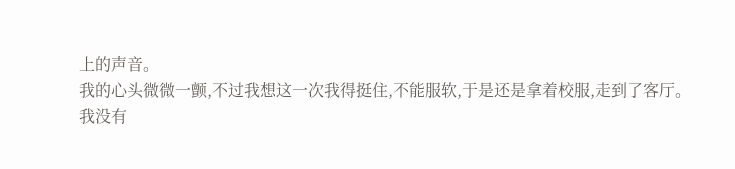上的声音。
我的心头微微一颤,不过我想这一次我得挺住,不能服软,于是还是拿着校服,走到了客厅。
我没有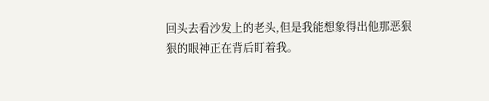回头去看沙发上的老头,但是我能想象得出他那恶狠狠的眼神正在背后盯着我。